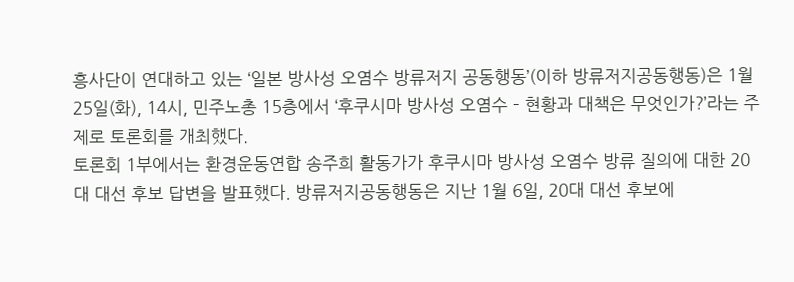흥사단이 연대하고 있는 ‘일본 방사성 오염수 방류저지 공동행동’(이하 방류저지공동행동)은 1월 25일(화), 14시, 민주노총 15층에서 ‘후쿠시마 방사성 오염수 – 현황과 대책은 무엇인가?’라는 주제로 토론회를 개최했다.
토론회 1부에서는 환경운동연합 송주희 활동가가 후쿠시마 방사성 오염수 방류 질의에 대한 20대 대선 후보 답변을 발표했다. 방류저지공동행동은 지난 1월 6일, 20대 대선 후보에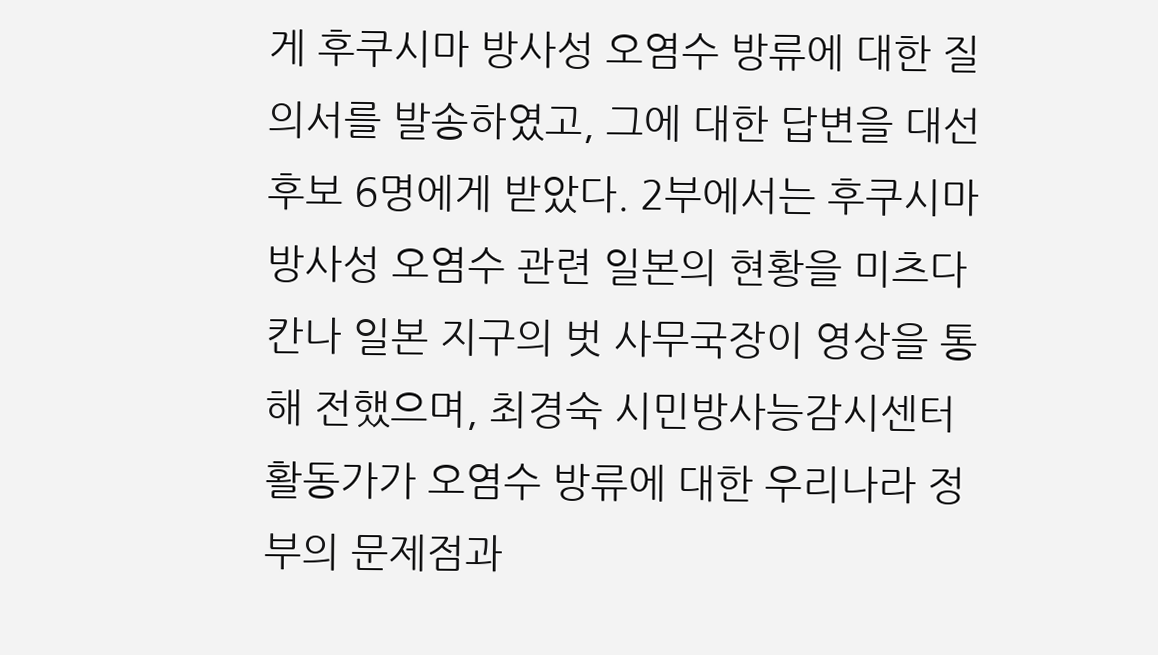게 후쿠시마 방사성 오염수 방류에 대한 질의서를 발송하였고, 그에 대한 답변을 대선 후보 6명에게 받았다. 2부에서는 후쿠시마 방사성 오염수 관련 일본의 현황을 미츠다 칸나 일본 지구의 벗 사무국장이 영상을 통해 전했으며, 최경숙 시민방사능감시센터 활동가가 오염수 방류에 대한 우리나라 정부의 문제점과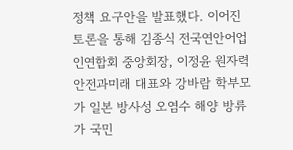정책 요구안을 발표했다. 이어진 토론을 통해 김종식 전국연안어업인연합회 중앙회장, 이정윤 원자력안전과미래 대표와 강바람 학부모가 일본 방사성 오염수 해양 방류가 국민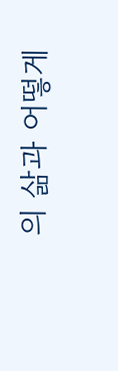의 삶과 어떻게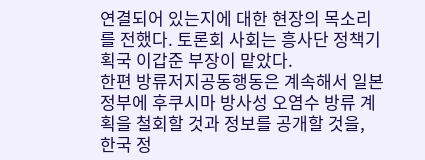연결되어 있는지에 대한 현장의 목소리를 전했다. 토론회 사회는 흥사단 정책기획국 이갑준 부장이 맡았다.
한편 방류저지공동행동은 계속해서 일본 정부에 후쿠시마 방사성 오염수 방류 계획을 철회할 것과 정보를 공개할 것을, 한국 정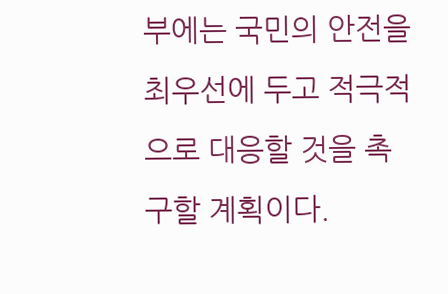부에는 국민의 안전을 최우선에 두고 적극적으로 대응할 것을 촉구할 계획이다.